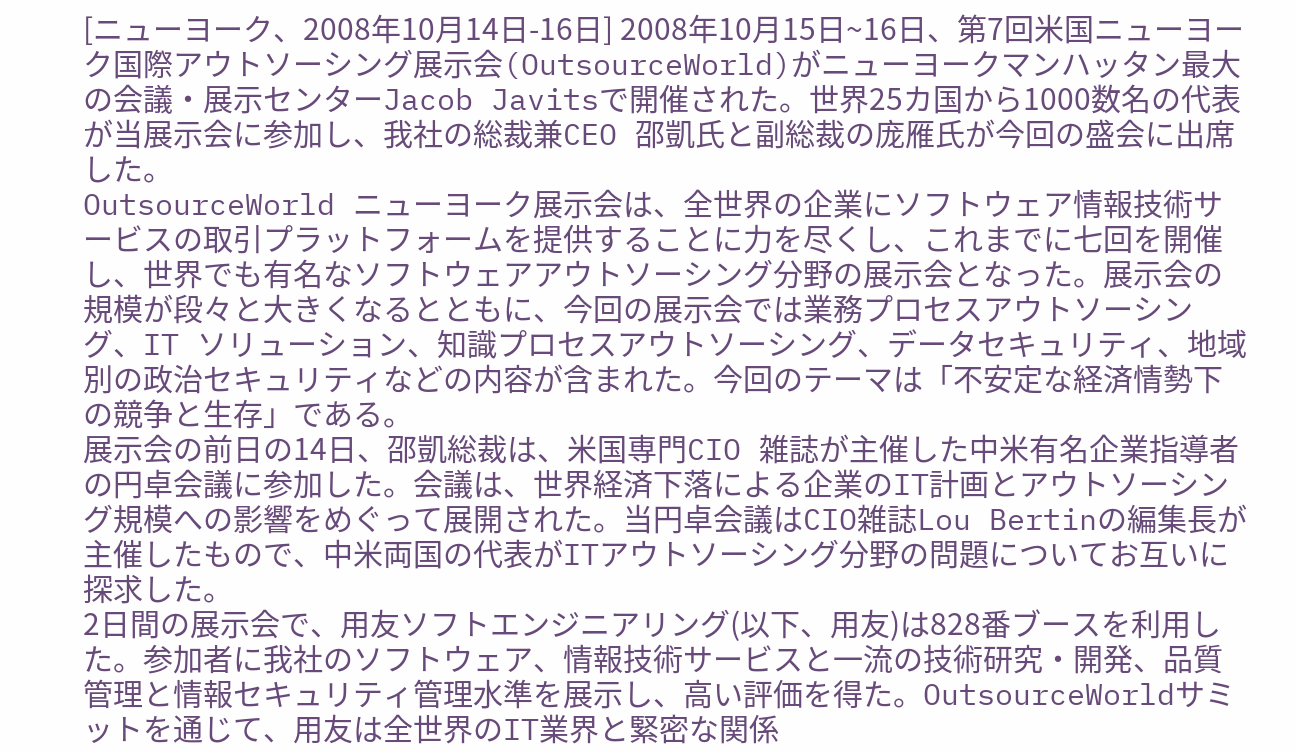[ニューヨーク、2008年10月14日-16日] 2008年10月15日~16日、第7回米国ニューヨーク国際アウトソーシング展示会(OutsourceWorld)がニューヨークマンハッタン最大の会議・展示センターJacob Javitsで開催された。世界25カ国から1000数名の代表が当展示会に参加し、我社の総裁兼CEO 邵凱氏と副総裁の庞雁氏が今回の盛会に出席した。
OutsourceWorld ニューヨーク展示会は、全世界の企業にソフトウェア情報技術サービスの取引プラットフォームを提供することに力を尽くし、これまでに七回を開催し、世界でも有名なソフトウェアアウトソーシング分野の展示会となった。展示会の規模が段々と大きくなるとともに、今回の展示会では業務プロセスアウトソーシング、IT ソリューション、知識プロセスアウトソーシング、データセキュリティ、地域別の政治セキュリティなどの内容が含まれた。今回のテーマは「不安定な経済情勢下の競争と生存」である。
展示会の前日の14日、邵凱総裁は、米国専門CIO 雑誌が主催した中米有名企業指導者の円卓会議に参加した。会議は、世界経済下落による企業のIT計画とアウトソーシング規模への影響をめぐって展開された。当円卓会議はCIO雑誌Lou Bertinの編集長が主催したもので、中米両国の代表がITアウトソーシング分野の問題についてお互いに探求した。
2日間の展示会で、用友ソフトエンジニアリング(以下、用友)は828番ブースを利用した。参加者に我社のソフトウェア、情報技術サービスと一流の技術研究・開発、品質管理と情報セキュリティ管理水準を展示し、高い評価を得た。OutsourceWorldサミットを通じて、用友は全世界のIT業界と緊密な関係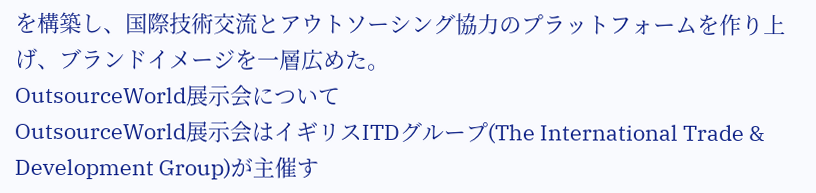を構築し、国際技術交流とアウトソーシング協力のプラットフォームを作り上げ、ブランドイメージを一層広めた。
OutsourceWorld展示会について
OutsourceWorld展示会はイギリスITDグループ(The International Trade & Development Group)が主催す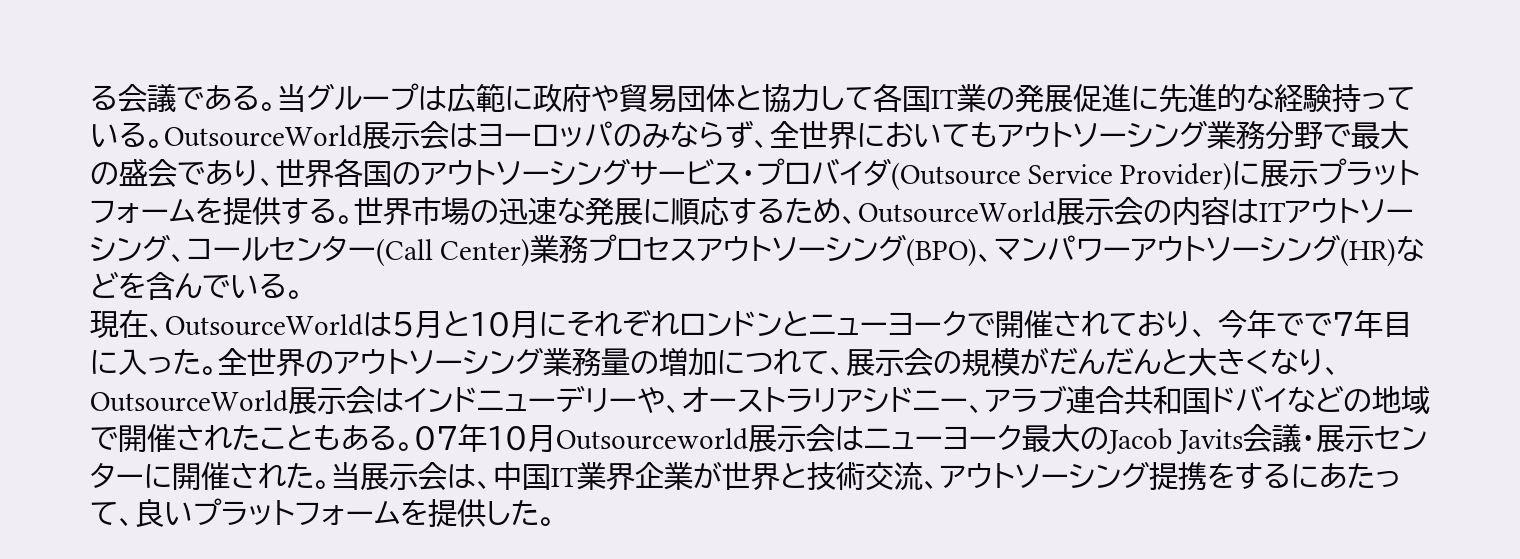る会議である。当グループは広範に政府や貿易団体と協力して各国IT業の発展促進に先進的な経験持っている。OutsourceWorld展示会はヨーロッパのみならず、全世界においてもアウトソーシング業務分野で最大の盛会であり、世界各国のアウトソーシングサービス・プロバイダ(Outsource Service Provider)に展示プラットフォームを提供する。世界市場の迅速な発展に順応するため、OutsourceWorld展示会の内容はITアウトソーシング、コールセンター(Call Center)業務プロセスアウトソーシング(BPO)、マンパワーアウトソーシング(HR)などを含んでいる。
現在、OutsourceWorldは5月と10月にそれぞれロンドンとニューヨークで開催されており、 今年でで7年目に入った。全世界のアウトソーシング業務量の増加につれて、展示会の規模がだんだんと大きくなり、OutsourceWorld展示会はインドニューデリーや、オーストラリアシドニー、アラブ連合共和国ドバイなどの地域で開催されたこともある。07年10月Outsourceworld展示会はニューヨーク最大のJacob Javits会議・展示センターに開催された。当展示会は、中国IT業界企業が世界と技術交流、アウトソーシング提携をするにあたって、良いプラットフォームを提供した。